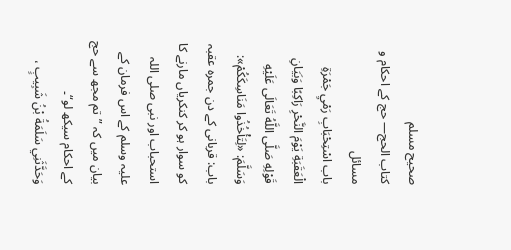صحيح مسلم
كتاب الحج— حج کے احکام و مسائل
باب اسْتِحْبَابِ رَمْيِ جَمْرَةِ الْعَقَبَةِ يَوْمَ النَّحْرِ رَاكِبًا وَبَيَانِ قَوْلِهِ صَلَّى اللَّهُ تَعَالَى عَلَيْهِ وَسَلَّمَ: «لِتَأْخُذُوا مَنَاسِكَكُمْ»: باب: قربانی کے دن جمرہ عقبہ کو سوار ہو کر کنکریاں مارنے کا استحباب اور نبی صلی اللہ علیہ وسلم کے اس فرمان کے بیان میں کہ ”تم مجھ سے حج کے احکام سیکھ لو“۔
وَحَدَّثَنِي سَلَمَةُ بْنُ شَبِيبٍ ،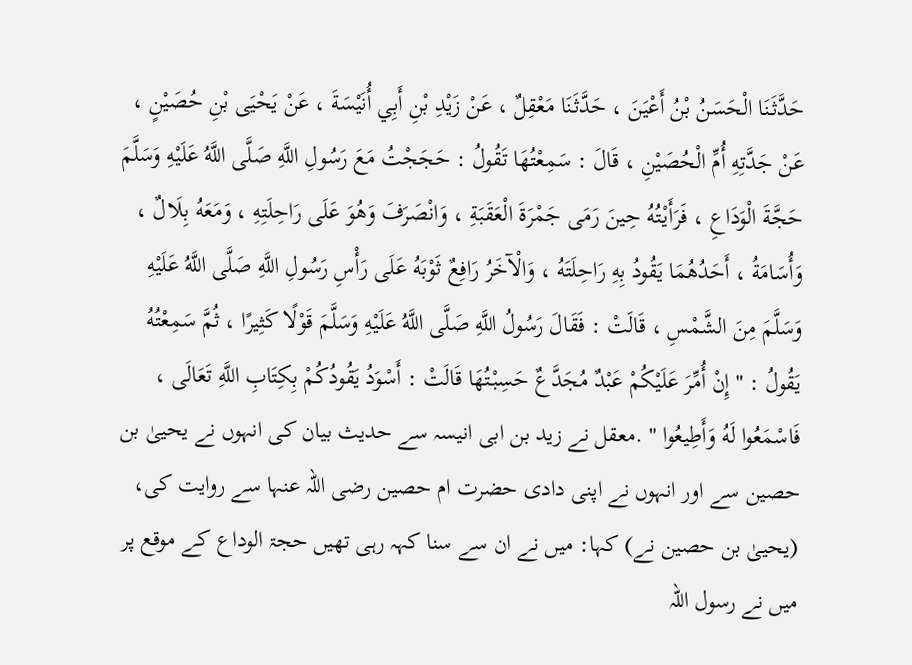حَدَّثَنَا الْحَسَنُ بْنُ أَعْيَنَ ، حَدَّثَنَا مَعْقِلٌ ، عَنْ زَيْدِ بْنِ أَبِي أُنَيْسَةَ ، عَنْ يَحْيَى بْنِ حُصَيْنٍ ، عَنْ جَدَّتِهِ أُمِّ الْحُصَيْنِ ، قَالَ : سَمِعْتُهَا تَقُولُ : حَجَجْتُ مَعَ رَسُولِ اللَّهِ صَلَّى اللَّهُ عَلَيْهِ وَسَلَّمَ حَجَّةَ الْوَدَاعِ ، فَرَأَيْتُهُ حِينَ رَمَى جَمْرَةَ الْعَقَبَةِ ، وَانْصَرَفَ وَهُوَ عَلَى رَاحِلَتِهِ ، وَمَعَهُ بِلَالٌ ، وَأُسَامَةُ ، أَحَدُهُمَا يَقُودُ بِهِ رَاحِلَتَهُ ، وَالْآخَرُ رَافِعٌ ثَوْبَهُ عَلَى رَأْسِ رَسُولِ اللَّهِ صَلَّى اللَّهُ عَلَيْهِ وَسَلَّمَ مِنَ الشَّمْسِ ، قَالَتْ : فَقَالَ رَسُولُ اللَّهِ صَلَّى اللَّهُ عَلَيْهِ وَسَلَّمَ قَوْلًا كَثِيرًا ، ثُمَّ سَمِعْتُهُ يَقُولُ : " إِنْ أُمِّرَ عَلَيْكُمْ عَبْدٌ مُجَدَّعٌ حَسِبْتُهَا قَالَتْ : أَسْوَدُ يَقُودُكُمْ بِكِتَابِ اللَّهِ تَعَالَى ، فَاسْمَعُوا لَهُ وَأَطِيعُوا " .معقل نے زید بن ابی انیسہ سے حدیث بیان کی انہوں نے یحییٰ بن حصین سے اور انہوں نے اپنی دادی حضرت ام حصین رضی اللہ عنہا سے روایت کی، (یحییٰ بن حصین نے) کہا: میں نے ان سے سنا کہہ رہی تھیں حجۃ الوداع کے موقع پر میں نے رسول اللہ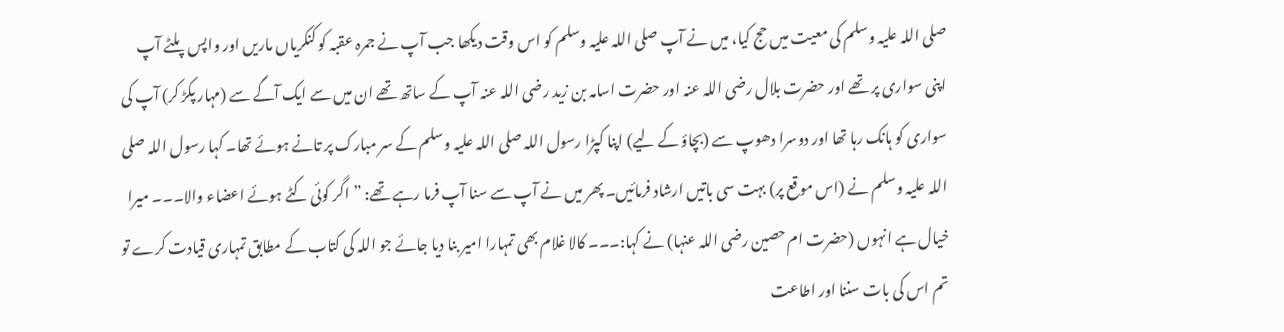صلی اللہ علیہ وسلم کی معیت میں حج کیا، میں نے آپ صلی اللہ علیہ وسلم کو اس وقت دیکھا جب آپ نے جمرہ عقبہ کو کنکریاں ماریں اور واپس پلٹے آپ اپنی سواری پر تھے اور حضرت بلال رضی اللہ عنہ اور حضرت اسامہ بن زید رضی اللہ عنہ آپ کے ساتھ تھے ان میں سے ایک آگے سے (مہار پکڑ کر) آپ کی سواری کو ہانک رہا تھا اور دوسرا دھوپ سے (بچاؤ کے لیے) اپنا کپڑا رسول اللہ صلی اللہ علیہ وسلم کے سر مبارک پر تانے ہوئے تھا۔ کہا رسول اللہ صلی اللہ علیہ وسلم نے (اس موقع پر) بہت سی باتیں ارشاد فرمائیں۔ پھر میں نے آپ سے سنا آپ فرما رہے تھے: ”اگر کوئی کٹے ہوئے اعضاء والا۔۔۔ میرا خیال ہے انہوں (حضرت ام حصین رضی اللہ عنہا) نے کہا:۔۔۔ کالا غلام بھی تمہارا امیر بنا دیا جائے جو اللہ کی کتاب کے مطابق تمہاری قیادت کرے تو تم اس کی بات سننا اور اطاعت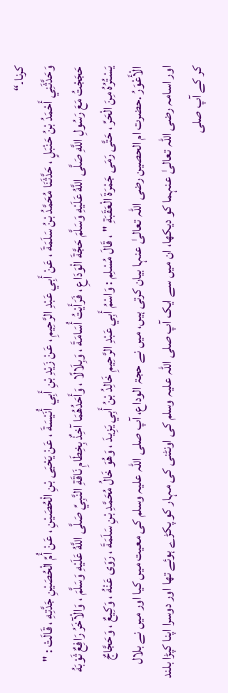کرنا۔“
وَحَدَّثَنِي أَحْمَدُ بْنُ حَنْبَلٍ ، حَدَّثَنَا مُحَمَّدُ بْنُ سَلَمَةَ ، عَنْ أَبِي عَبْدِ الرَّحِيمِ ، عَنْ زَيْدِ بْنِ أَبِي أُنَيْسَةَ ، عَنْ يَحْيَى بْنِ الْحُصَيْنِ ، عَنْ أُمِّ الْحُصَيْنِ جَدَّتِهِ ، قَالَتْ : " حَجَجْتُ مَعَ رَسُولِ اللَّهِ صَلَّى اللَّهُ عَلَيْهِ وَسَلَّمَ حَجَّةَ الْوَدَاعِ ، فَرَأَيْتُ أُسَامَةَ ، وَبِلَالًا ، وَأَحَدُهُمَا آخِذٌ بِخِطَامِ نَاقَةِ النَّبِيِّ صَلَّى اللَّهُ عَلَيْهِ وَسَلَّمَ ، وَالْآخَرُ رَافِعٌ ثَوْبَهُ يَسْتُرُهُ مِنَ الْحَرِّ ، حَتَّى رَمَى جَمْرَةَ الْعَقَبَةِ " ، قَالَ مُسْلِم : وَاسْمُ أَبِي عَبْدِ الرَّحِيمِ خَالِدُ بْنُ أَبِي يَزِيدَ ، وَهُوَ خَالُ مُحَمَّدِ بْنِ سَلَمَةَ ، رَوَى عَنْهُ ، وَكِيعٌ ، وَحَجَّاجٌ الْأَعْوَرُ .حضرت ام الحصین رضی اللہ تعالیٰ عنہا بیان کرتی ہیں، میں نے حجۃ الوداع، آپ صلی اللہ علیہ وسلم کی معیت میں کیا اور میں نے بلال اور اسامہ رضی اللہ تعالیٰ عنہما کو دیکھا، ان میں سے ایک آپ صلی اللہ علیہ وسلم کی اونٹنی کی مہار کو پکڑے ہوئے تھا اور دوسرا اپنا کپڑا بلند کر کے آپ صلی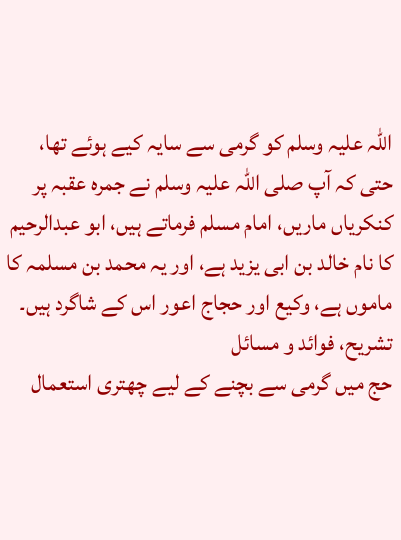اللہ علیہ وسلم کو گرمی سے سایہ کیے ہوئے تھا، حتی کہ آپ صلی اللہ علیہ وسلم نے جمرہ عقبہ پر کنکریاں ماریں، امام مسلم فرماتے ہیں، ابو عبدالرحیم کا نام خالد بن ابی یزید ہے، اور یہ محمد بن مسلمہ کا ماموں ہے، وکیع اور حجاج اعور اس کے شاگرد ہیں۔
تشریح، فوائد و مسائل
حج میں گرمی سے بچنے کے لیے چھتری استعمال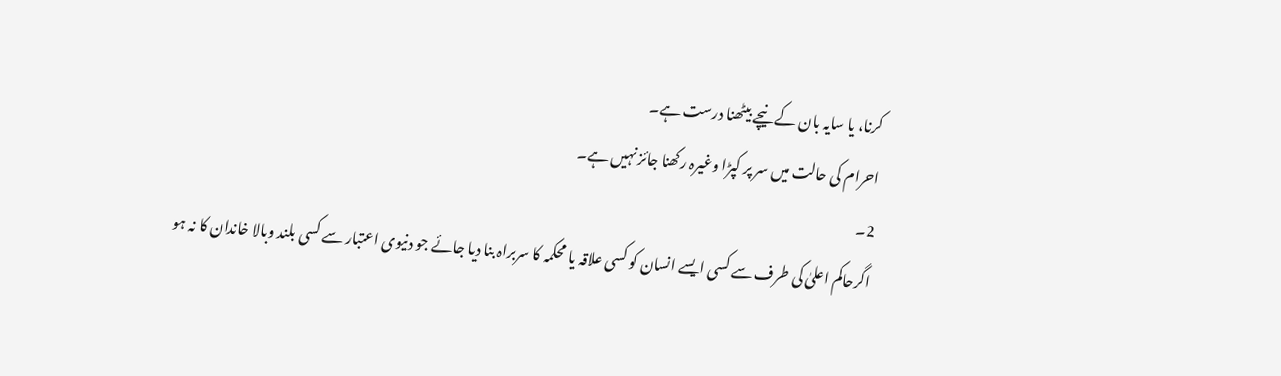کرنا، یا سایہ بان کے نیچے بیٹھنا درست ہے۔
احرام کی حالت میں سر پر کپڑا وغیرہ رکھنا جائز نہیں ہے۔
2۔
اگرحاکم اعلیٰ کی طرف سے کسی ایسے انسان کو کسی علاقہ یا محکمہ کا سربراہ بنا دیا جائے جو دنیوی اعتبار سے کسی بلند وبالا خاندان کا نہ ہو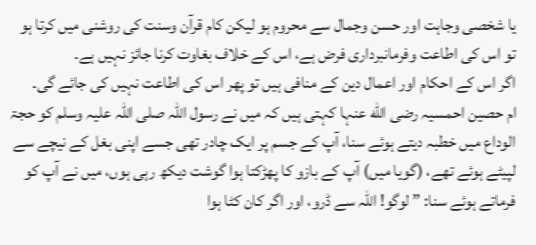یا شخصی وجاہت اور حسن وجمال سے محروم ہو لیکن کام قرآن وسنت کی روشنی میں کرتا ہو تو اس کی اطاعت وفرمانبرداری فرض ہے، اس کے خلاف بغاوت کرنا جائز نہیں ہے۔
اگر اس کے احکام اور اعمال دین کے منافی ہیں تو پھر اس کی اطاعت نہیں کی جائے گی۔
ام حصین احمسیہ رضی الله عنہا کہتی ہیں کہ میں نے رسول اللہ صلی اللہ علیہ وسلم کو حجۃ الوداع میں خطبہ دیتے ہوئے سنا، آپ کے جسم پر ایک چادر تھی جسے اپنی بغل کے نیچے سے لپیٹے ہوئے تھے، (گویا میں) آپ کے بازو کا پھڑکتا ہوا گوشت دیکھ رہی ہوں، میں نے آپ کو فرماتے ہوئے سنا: ” لوگو! اللہ سے ڈرو، اور اگر کان کٹا ہوا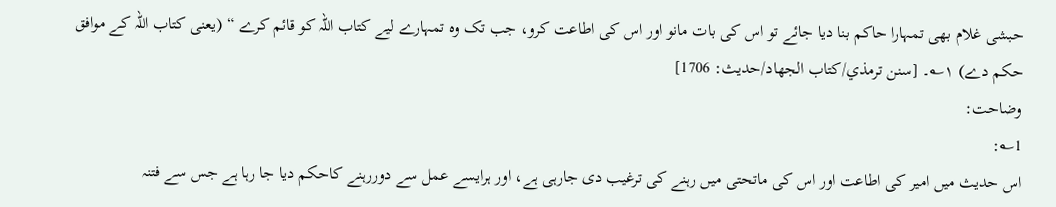حبشی غلام بھی تمہارا حاکم بنا دیا جائے تو اس کی بات مانو اور اس کی اطاعت کرو، جب تک وہ تمہارے لیے کتاب اللہ کو قائم کرے “ (یعنی کتاب اللہ کے موافق حکم دے) ۱؎۔ [سنن ترمذي/كتاب الجهاد/حدیث: 1706]
وضاحت:
1؎:
اس حدیث میں امیر کی اطاعت اور اس کی ماتحتی میں رہنے کی ترغیب دی جارہی ہے، اور ہرایسے عمل سے دوررہنے کاحکم دیا جا رہا ہے جس سے فتنہ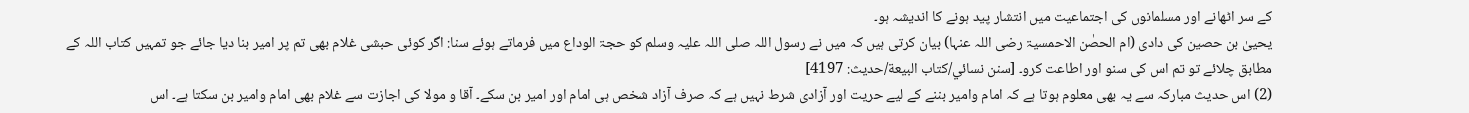کے سر اٹھانے اور مسلمانوں کی اجتماعیت میں انتشار پید ہونے کا اندیشہ ہو۔
یحییٰ بن حصین کی دادی (ام الحصٰن الاحمسیۃ رضی اللہ عنہا) بیان کرتی ہیں کہ میں نے رسول اللہ صلی اللہ علیہ وسلم کو حجۃ الوداع میں فرماتے ہوئے سنا: اگر کوئی حبشی غلام بھی تم پر امیر بنا دیا جائے جو تمہیں کتاب اللہ کے مطابق چلائے تو تم اس کی سنو اور اطاعت کرو۔ [سنن نسائي/كتاب البيعة/حدیث: 4197]
(2) اس حدیث مبارکہ سے یہ بھی معلوم ہوتا ہے کہ امام وامیر بننے کے لیے حریت اور آزادی شرط نہیں ہے کہ صرف آزاد شخص ہی امام اور امیر بن سکے۔ آقا و مولا کی اجازت سے غلام بھی امام وامیر بن سکتا ہے۔ اس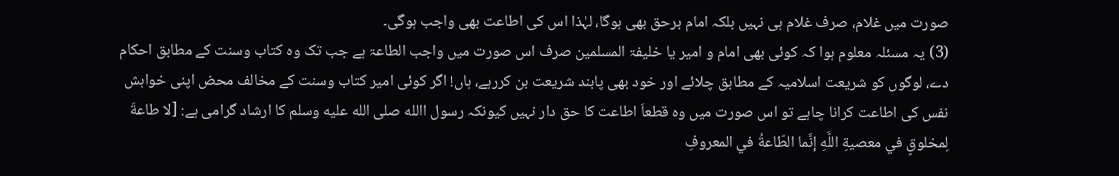صورت میں غلام، صرف غلام ہی نہیں بلکہ امام برحق بھی ہوگا، لہٰذا اس کی اطاعت بھی واجب ہوگی۔
(3) یہ مسئلہ معلوم ہوا کہ کوئی بھی امام و امیر یا خلیفۃ المسلمین صرف اس صورت میں واجب الطاعۃ ہے جب تک وہ کتاب وسنت کے مطابق احکام دے، لوگوں کو شریعت اسلامیہ کے مطابق چلائے اور خود بھی پابند شریعت بن کررہے، ہاں! اگر کوئی امیر کتاب وسنت کے مخالف محض اپنی خواہش نفس کی اطاعت کرانا چاہے تو اس صورت میں وہ قطعاَ اطاعت کا حق دار نہیں کیونکہ رسول االله صلى الله عليه وسلم کا ارشاد گرامی ہے: [لا طاعةَ لِمخلوقٍ في معصيةِ اللَّهِ إنَّما الطّاعةُ في المعروفِ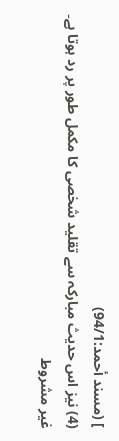] (مسند أحمد:94/1)
(4) نیز اس حدیث مبارکہ سے تقلید شخصی کا مکمل طور پر رد ہوتا ہے۔ غیر مشروط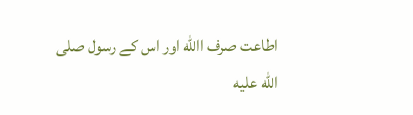اطاعت صرف االله اور اس کے رسول صلى الله عليه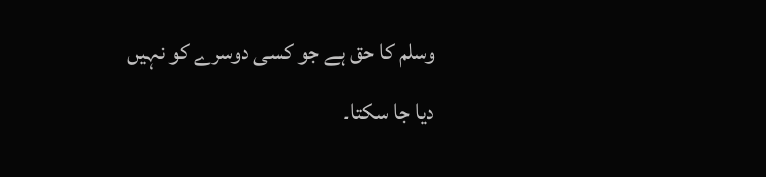وسلم کا حق ہے جو کسی دوسرے کو نہیں دیا جا سکتا۔